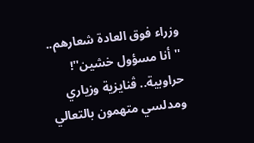وزراء فوق العادة شعارهم.. ''أنا مسؤول خشين''!
حراوبية.. ڤنايزية وزياري ومدلسي متهمون بالتعالي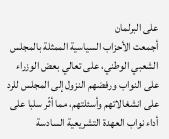على البرلمان
أجمعت الأحزاب السياسية الممثلة بالمجلس الشعبي الوطني، على تعالي بعض الوزراء على النواب ورفضهم النزول إلى المجلس للرد على انشغالاتهم وأسئلتهم، مما أثّر سلبا على أداء نواب العهدة التشريعية السادسة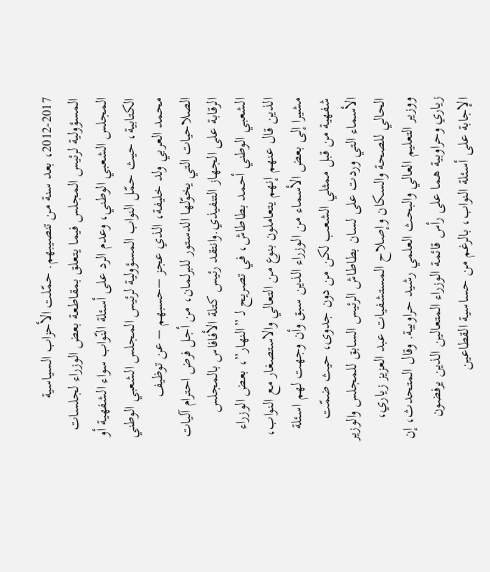2012-2017، بعد سنة من تنصيبهم. حمّلت الأحزاب السياسية المسؤولية لرئيس المجلس فيما يتعلق بمقاطعة بعض الوزراء لجلسات المجلس الشعبي الوطني، وعدم الرد على أسئلة النّواب سواء الشفهية أو الكتابية، حيث حمّل النواب المسؤولية لرئيس المجلس الشعبي الوطني محمد العربي ولد خليفة، الذي عجز –حسبهم – عن توظيف الصلاحيات التي يخوّلها الدستور للبرلمان، من أجل فرض احترام آليات الرقابة على الجهاز التنفيذي.وانتقد رئيس كتلة الأفافاس بالمجلس الشعبي الوطني أحمد بطاطاش، في تصريح لـ ”النهار”، بعض الوزراء الذين قال عنهم إنهم يتعاملون بنوع من التعالي والاستصغار مع النواب، مشيرا إلى بعض الأسماء من الوزراء الذين سبق وأن وجهت لهم اسئلة شفهية من قبل ممثلي الشعب لكن من دون جدوى، حيث ضمّت الأسماء التي وردت على لسان بطاطاش الرئيس السابق للمجلس والوزير الحالي للصحة والسكان وإصلاح المستشفيات عبد العزيز زياري، ووزير التعليم العالي والبحث العلمي رشيد حراوبية. وقال المتحدث، إن زياري وحراوبية هما على رأس قائمة الوزراء المتعالين الذين يرفضون الإجابة على أسئلة النواب، بالرغم من حساسية القطاعين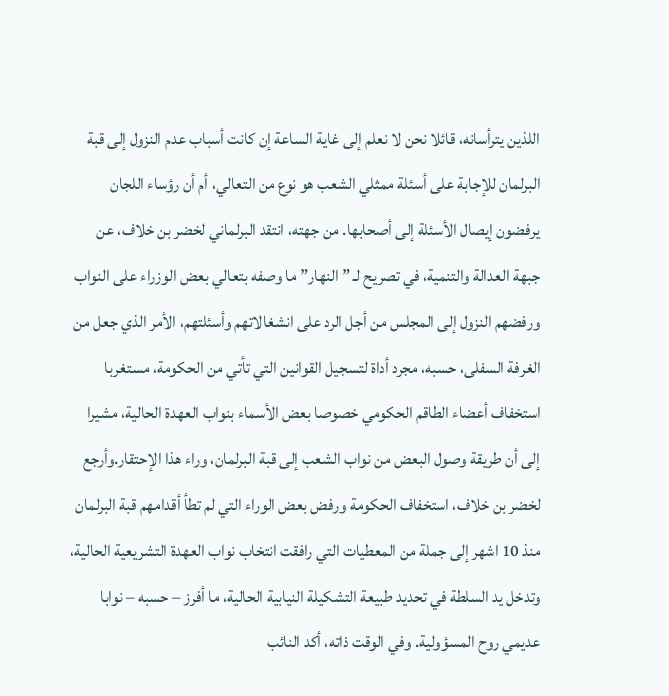اللذين يترأسانه، قائلا نحن لا نعلم إلى غاية الساعة إن كانت أسباب عدم النزول إلى قبة البرلمان للإجابة على أسئلة ممثلي الشعب هو نوع من التعالي، أم أن رؤساء اللجان يرفضون إيصال الأسئلة إلى أصحابها. من جهته، انتقد البرلماني لخضر بن خلاف، عن جبهة العدالة والتنمية، في تصريح لـ ” النهار” ما وصفه بتعالي بعض الوزراء على النواب ورفضهم النزول إلى المجلس من أجل الرد على انشغالاتهم وأسئلتهم، الأمر الذي جعل من الغرفة السفلى، حسبه، مجرد أداة لتسجيل القوانين التي تأتي من الحكومة، مستغربا استخفاف أعضاء الطاقم الحكومي خصوصا بعض الأسماء بنواب العهدة الحالية، مشيرا إلى أن طريقة وصول البعض من نواب الشعب إلى قبة البرلمان، وراء هذا الإحتقار.وأرجع لخضر بن خلاف، استخفاف الحكومة ورفض بعض الوراء التي لم تطأ أقدامهم قبة البرلمان منذ 10 اشهر إلى جملة من المعطيات التي رافقت انتخاب نواب العهدة التشريعية الحالية، وتدخل يد السلطة في تحديد طبيعة التشكيلة النيابية الحالية، ما أفرز – حسبه – نوابا عديمي روح المسؤولية. وفي الوقت ذاته، أكد النائب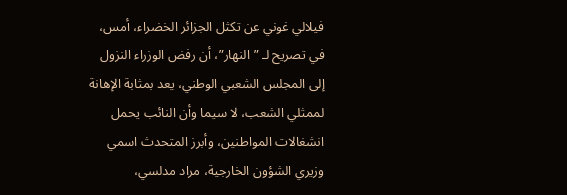فيلالي غوني عن تكثل الجزائر الخضراء، أمس، في تصريح لـ ”النهار”، أن رفض الوزراء النزول إلى المجلس الشعبي الوطني، يعد بمثابة الإهانة لممثلي الشعب، لا سيما وأن النائب يحمل انشغالات المواطنين، وأبرز المتحدث اسمي وزيري الشؤون الخارجية، مراد مدلسي،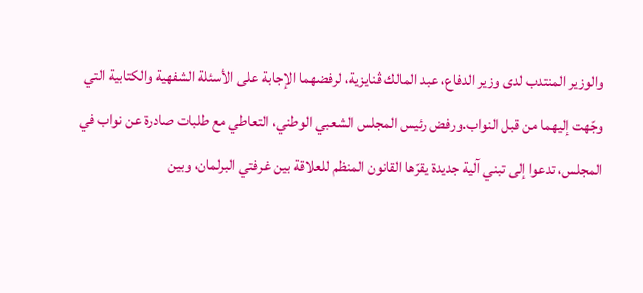والوزير المنتدب لدى وزير الدفاع، عبد المالك ڤنايزية، لرفضهما الإجابة على الأسئلة الشفهية والكتابية التي وجّهت إليهما من قبل النواب.ورفض رئيس المجلس الشعبي الوطني، التعاطي مع طلبات صادرة عن نواب في المجلس، تدعوا إلى تبني آلية جديدة يقرّها القانون المنظم للعلاقة بين غرفتي البرلمان، وبين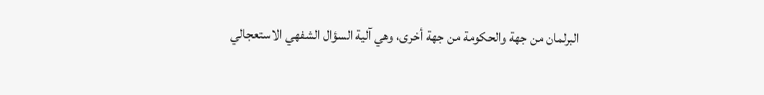البرلمان من جهة والحكومة من جهة أخرى، وهي آلية السؤال الشفهي الاستعجالي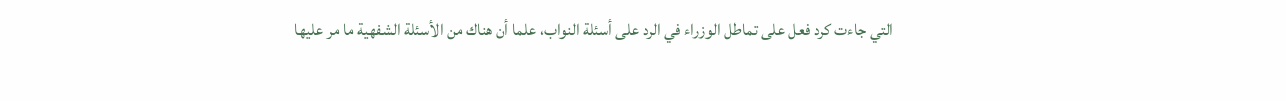التي جاءت كرد فعل على تماطل الوزراء في الرد على أسئلة النواب، علما أن هناك من الأسئلة الشفهية ما مر عليها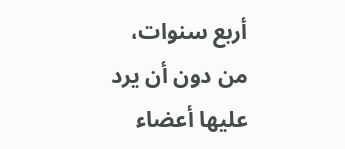أربع سنوات، من دون أن يرد عليها أعضاء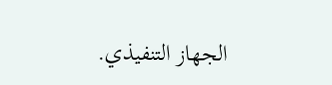الجهاز التنفيذي.